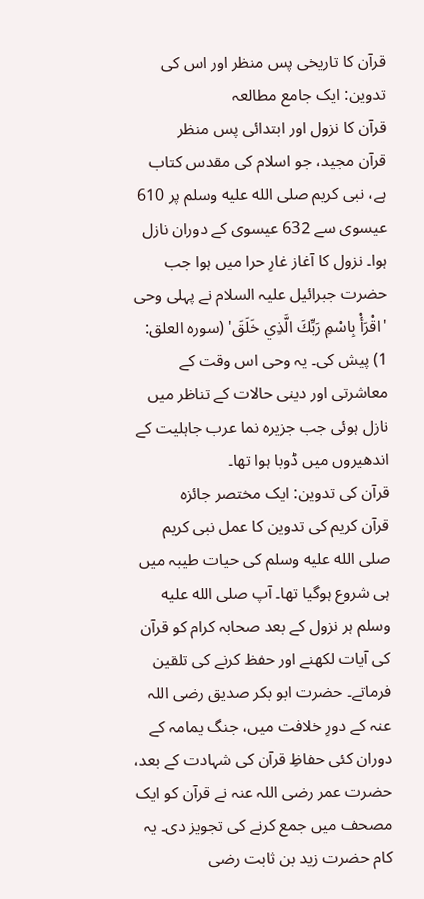قرآن کا تاریخی پس منظر اور اس کی تدوین: ایک جامع مطالعہ
قرآن کا نزول اور ابتدائی پس منظر
قرآن مجید، جو اسلام کی مقدس کتاب ہے، نبی کریم صلى الله عليه وسلم پر 610 عیسوی سے 632 عیسوی کے دوران نازل ہوا۔ نزول کا آغاز غارِ حرا میں ہوا جب حضرت جبرائیل علیہ السلام نے پہلی وحی 'اقْرَأْ بِاسْمِ رَبِّكَ الَّذِي خَلَقَ' (سورہ العلق: 1) پیش کی۔ یہ وحی اس وقت کے معاشرتی اور دینی حالات کے تناظر میں نازل ہوئی جب جزیرہ نما عرب جاہلیت کے اندھیروں میں ڈوبا ہوا تھا۔
قرآن کی تدوین: ایک مختصر جائزہ
قرآن کریم کی تدوین کا عمل نبی کریم صلى الله عليه وسلم کی حیات طیبہ میں ہی شروع ہوگیا تھا۔ آپ صلى الله عليه وسلم ہر نزول کے بعد صحابہ کرام کو قرآن کی آیات لکھنے اور حفظ کرنے کی تلقین فرماتے۔ حضرت ابو بکر صدیق رضی اللہ عنہ کے دورِ خلافت میں، جنگ یمامہ کے دوران کئی حفاظِ قرآن کی شہادت کے بعد، حضرت عمر رضی اللہ عنہ نے قرآن کو ایک مصحف میں جمع کرنے کی تجویز دی۔ یہ کام حضرت زید بن ثابت رضی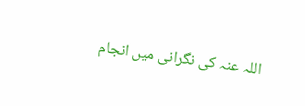اللہ عنہ کی نگرانی میں انجام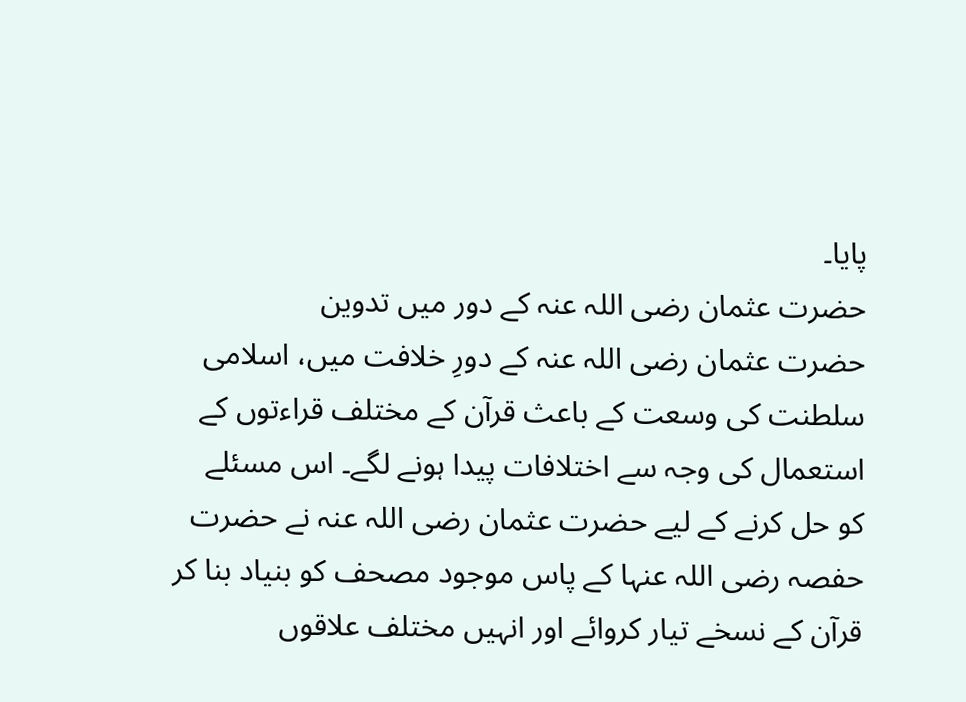پایا۔
حضرت عثمان رضی اللہ عنہ کے دور میں تدوین
حضرت عثمان رضی اللہ عنہ کے دورِ خلافت میں، اسلامی سلطنت کی وسعت کے باعث قرآن کے مختلف قراءتوں کے استعمال کی وجہ سے اختلافات پیدا ہونے لگے۔ اس مسئلے کو حل کرنے کے لیے حضرت عثمان رضی اللہ عنہ نے حضرت حفصہ رضی اللہ عنہا کے پاس موجود مصحف کو بنیاد بنا کر قرآن کے نسخے تیار کروائے اور انہیں مختلف علاقوں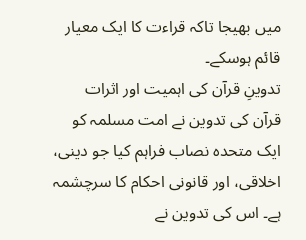میں بھیجا تاکہ قراءت کا ایک معیار قائم ہوسکے۔
تدوینِ قرآن کی اہمیت اور اثرات
قرآن کی تدوین نے امت مسلمہ کو ایک متحدہ نصاب فراہم کیا جو دینی، اخلاقی، اور قانونی احکام کا سرچشمہ ہے۔ اس کی تدوین نے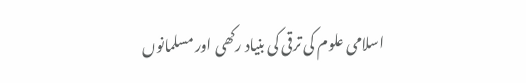اسلامی علوم کی ترقی کی بنیاد رکھی اور مسلمانوں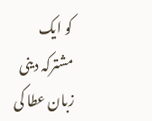کو ایک مشترکہ دینی زبان عطا کی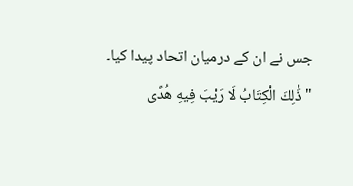جس نے ان کے درمیان اتحاد پیدا کیا۔
"ذَٰلِكَ الْكِتَابُ لَا رَيْبَ فِيهِ هُدًى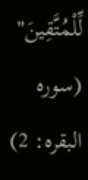لِّلْمُتَّقِينَ" (سورہ البقرہ: 2)